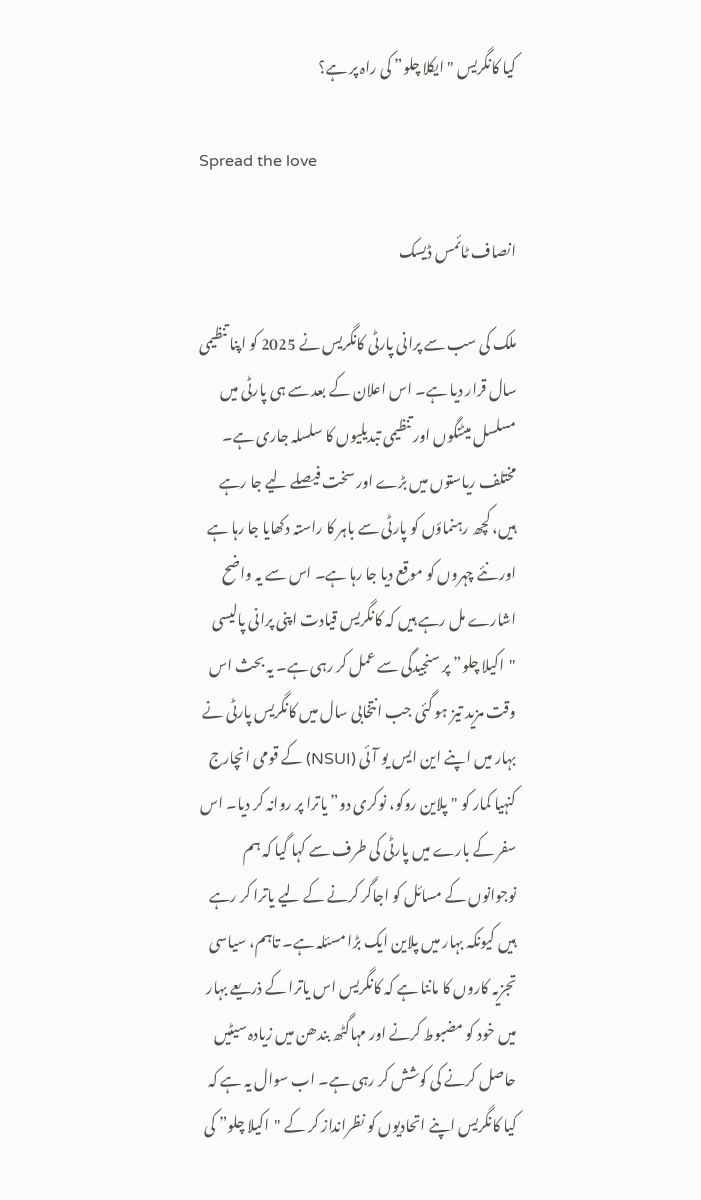کیا کانگریس "ایکلا چلو” کی راہ پر ہے؟

Spread the love

انصاف ٹائمس ڈیسک

ملک کی سب سے پرانی پارٹی کانگریس نے 2025 کو اپنا تنظیمی سال قرار دیا ہے۔ اس اعلان کے بعد سے ہی پارٹی میں مسلسل میٹنگوں اور تنظیمی تبدیلیوں کا سلسلہ جاری ہے۔ مختلف ریاستوں میں بڑے اور سخت فیصلے لیے جا رہے ہیں، کچھ رہنماؤں کو پارٹی سے باہر کا راستہ دکھایا جا رہا ہے اور نئے چہروں کو موقع دیا جا رہا ہے۔ اس سے یہ واضح اشارے مل رہے ہیں کہ کانگریس قیادت اپنی پرانی پالیسی "اکیلا چلو” پر سنجیدگی سے عمل کر رہی ہے۔ یہ بحث اس وقت مزید تیز ہو گئی جب انتخابی سال میں کانگریس پارٹی نے بہار میں اپنے این ایس یو آئی (NSUI) کے قومی انچارج کنہیا کمار کو "پلاین روکو، نوکری دو” یاترا پر روانہ کر دیا۔ اس سفر کے بارے میں پارٹی کی طرف سے کہا گیا کہ ہم نوجوانوں کے مسائل کو اجاگر کرنے کے لیے یاترا کر رہے ہیں کیونکہ بہار میں پلاین ایک بڑا مسئلہ ہے۔ تاہم، سیاسی تجزیہ کاروں کا ماننا ہے کہ کانگریس اس یاترا کے ذریعے بہار میں خود کو مضبوط کرنے اور مہاگٹھ بندھن میں زیادہ سیٹیں حاصل کرنے کی کوشش کر رہی ہے۔ اب سوال یہ ہے کہ کیا کانگریس اپنے اتحادیوں کو نظرانداز کر کے "اکیلا چلو” کی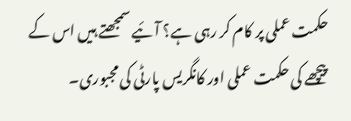حکمت عملی پر کام کر رہی ہے؟ آئیے سمجھتے ہیں اس کے پیچھے کی حکمت عملی اور کانگریس پارٹی کی مجبوری۔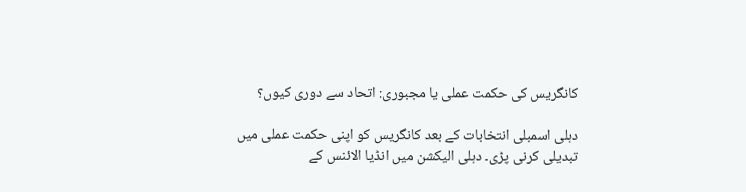کانگریس کی حکمت عملی یا مجبوری: اتحاد سے دوری کیوں؟

دہلی اسمبلی انتخابات کے بعد کانگریس کو اپنی حکمت عملی میں تبدیلی کرنی پڑی۔ دہلی الیکشن میں انڈیا الائنس کے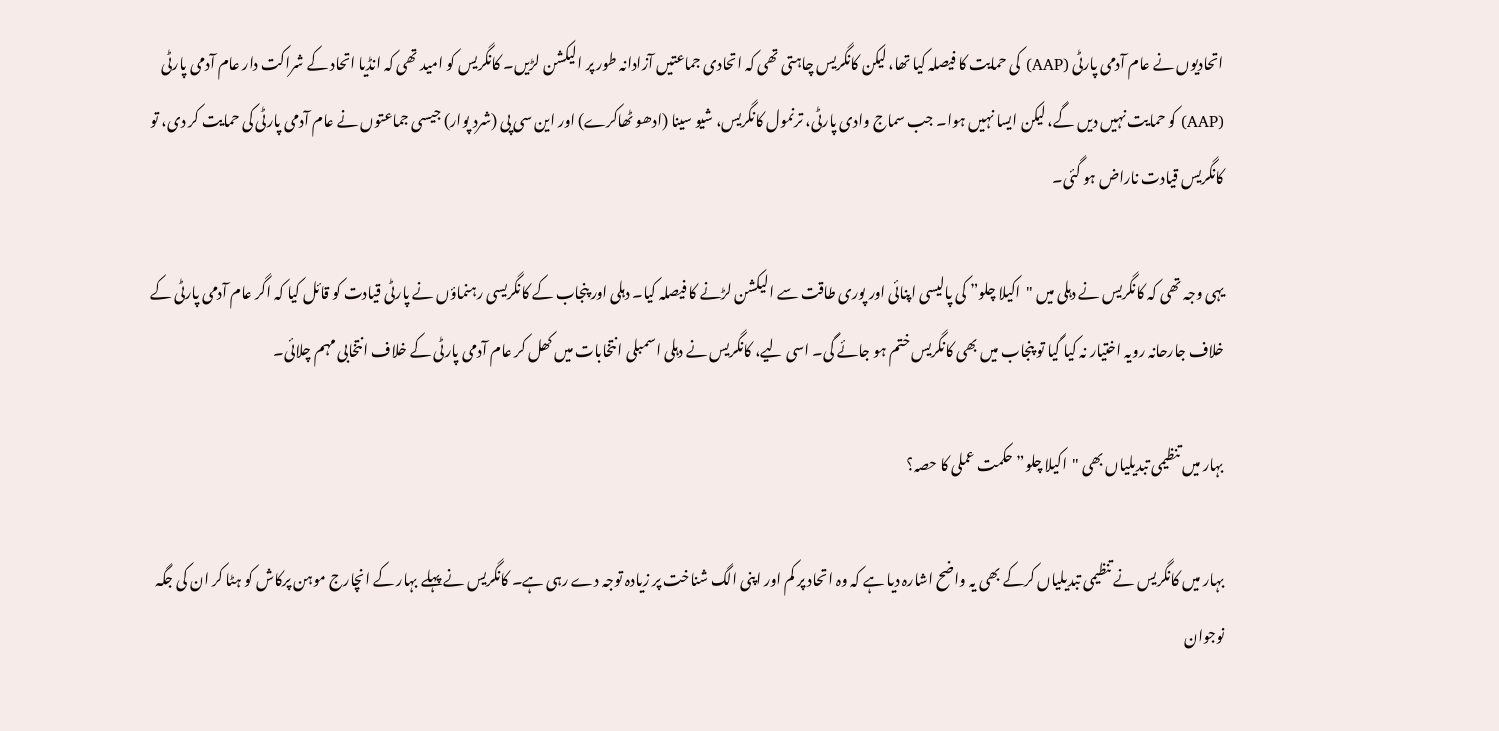اتحادیوں نے عام آدمی پارٹی (AAP) کی حمایت کا فیصلہ کیا تھا، لیکن کانگریس چاہتی تھی کہ اتحادی جماعتیں آزادانہ طور پر الیکشن لڑیں۔ کانگریس کو امید تھی کہ انڈیا اتحاد کے شراکت دار عام آدمی پارٹی (AAP) کو حمایت نہیں دیں گے، لیکن ایسا نہیں ہوا۔ جب سماج وادی پارٹی، ترنمول کانگریس، شیو سینا (ادھو ٹھاکرے) اور این سی پی (شرد پوار) جیسی جماعتوں نے عام آدمی پارٹی کی حمایت کر دی، تو کانگریس قیادت ناراض ہو گئی۔

یہی وجہ تھی کہ کانگریس نے دہلی میں "اکیلا چلو” کی پالیسی اپنائی اور پوری طاقت سے الیکشن لڑنے کا فیصلہ کیا۔ دہلی اور پنجاب کے کانگریسی رہنماؤں نے پارٹی قیادت کو قائل کیا کہ اگر عام آدمی پارٹی کے خلاف جارحانہ رویہ اختیار نہ کیا گیا تو پنجاب میں بھی کانگریس ختم ہو جائے گی۔ اسی لیے، کانگریس نے دہلی اسمبلی انتخابات میں کھل کر عام آدمی پارٹی کے خلاف انتخابی مہم چلائی۔

بہار میں تنظیمی تبدیلیاں بھی "اکیلا چلو” حکمت عملی کا حصہ؟

بہار میں کانگریس نے تنظیمی تبدیلیاں کرکے بھی یہ واضح اشارہ دیا ہے کہ وہ اتحاد پر کم اور اپنی الگ شناخت پر زیادہ توجہ دے رہی ہے۔ کانگریس نے پہلے بہار کے انچارج موہن پرکاش کو ہٹا کر ان کی جگہ نوجوان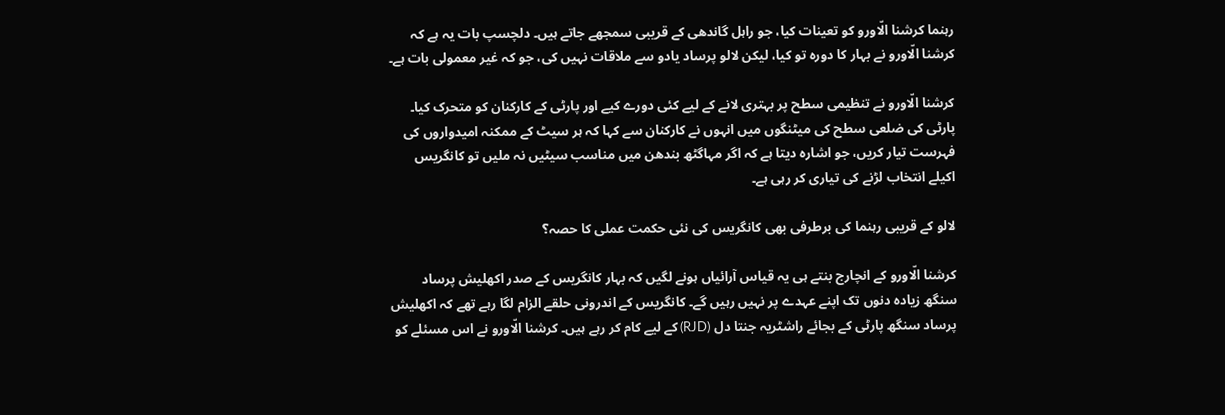رہنما کرشنا الّاورو کو تعینات کیا، جو راہل گاندھی کے قریبی سمجھے جاتے ہیں۔ دلچسپ بات یہ ہے کہ کرشنا الّاورو نے بہار کا دورہ تو کیا، لیکن لالو پرساد یادو سے ملاقات نہیں کی، جو کہ غیر معمولی بات ہے۔

کرشنا الّاورو نے تنظیمی سطح پر بہتری لانے کے لیے کئی دورے کیے اور پارٹی کے کارکنان کو متحرک کیا۔ پارٹی کی ضلعی سطح کی میٹنگوں میں انہوں نے کارکنان سے کہا کہ ہر سیٹ کے ممکنہ امیدواروں کی فہرست تیار کریں، جو اشارہ دیتا ہے کہ اگر مہاگٹھ بندھن میں مناسب سیٹیں نہ ملیں تو کانگریس اکیلے انتخاب لڑنے کی تیاری کر رہی ہے۔

لالو کے قریبی رہنما کی برطرفی بھی کانگریس کی نئی حکمت عملی کا حصہ؟

کرشنا الّاورو کے انچارج بنتے ہی یہ قیاس آرائیاں ہونے لگیں کہ بہار کانگریس کے صدر اکھلیش پرساد سنگھ زیادہ دنوں تک اپنے عہدے پر نہیں رہیں گے۔ کانگریس کے اندرونی حلقے الزام لگا رہے تھے کہ اکھلیش پرساد سنگھ پارٹی کے بجائے راشٹریہ جنتا دل (RJD) کے لیے کام کر رہے ہیں۔ کرشنا الّاورو نے اس مسئلے کو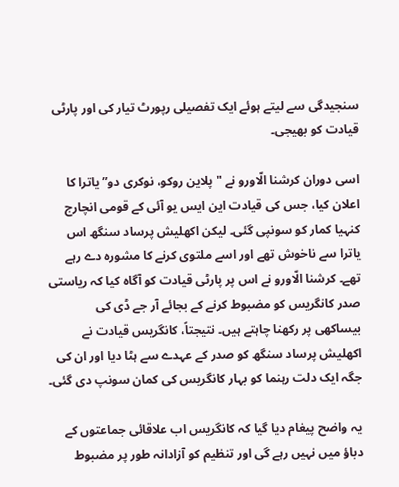سنجیدگی سے لیتے ہوئے ایک تفصیلی رپورٹ تیار کی اور پارٹی قیادت کو بھیجی۔

اسی دوران کرشنا الّاورو نے "پلاین روکو، نوکری دو” یاترا کا اعلان کیا، جس کی قیادت این ایس یو آئی کے قومی انچارج کنہیا کمار کو سونپی گئی۔ لیکن اکھلیش پرساد سنگھ اس یاترا سے ناخوش تھے اور اسے ملتوی کرنے کا مشورہ دے رہے تھے۔ کرشنا الّاورو نے اس پر پارٹی قیادت کو آگاہ کیا کہ ریاستی صدر کانگریس کو مضبوط کرنے کے بجائے آر جے ڈی کی بیساکھی پر رکھنا چاہتے ہیں۔ نتیجتاً، کانگریس قیادت نے اکھلیش پرساد سنگھ کو صدر کے عہدے سے ہٹا دیا اور ان کی جگہ ایک دلت رہنما کو بہار کانگریس کی کمان سونپ دی گئی۔

یہ واضح پیغام دیا گیا کہ کانگریس اب علاقائی جماعتوں کے دباؤ میں نہیں رہے گی اور تنظیم کو آزادانہ طور پر مضبوط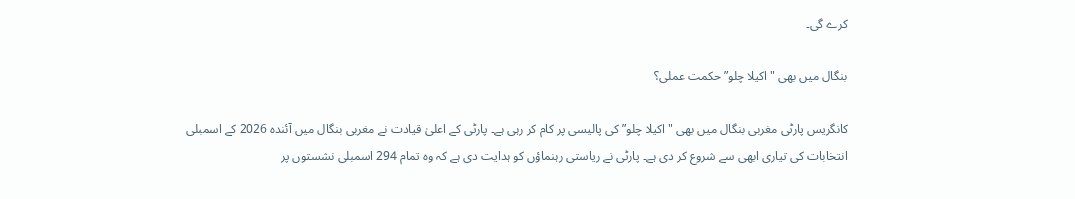کرے گی۔

بنگال میں بھی "اکیلا چلو” حکمت عملی؟

کانگریس پارٹی مغربی بنگال میں بھی "اکیلا چلو” کی پالیسی پر کام کر رہی ہے۔ پارٹی کے اعلیٰ قیادت نے مغربی بنگال میں آئندہ 2026 کے اسمبلی انتخابات کی تیاری ابھی سے شروع کر دی ہے۔ پارٹی نے ریاستی رہنماؤں کو ہدایت دی ہے کہ وہ تمام 294 اسمبلی نشستوں پر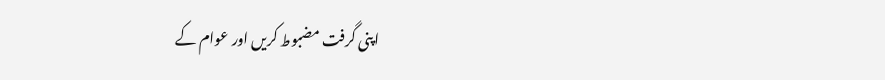اپنی گرفت مضبوط کریں اور عوام کے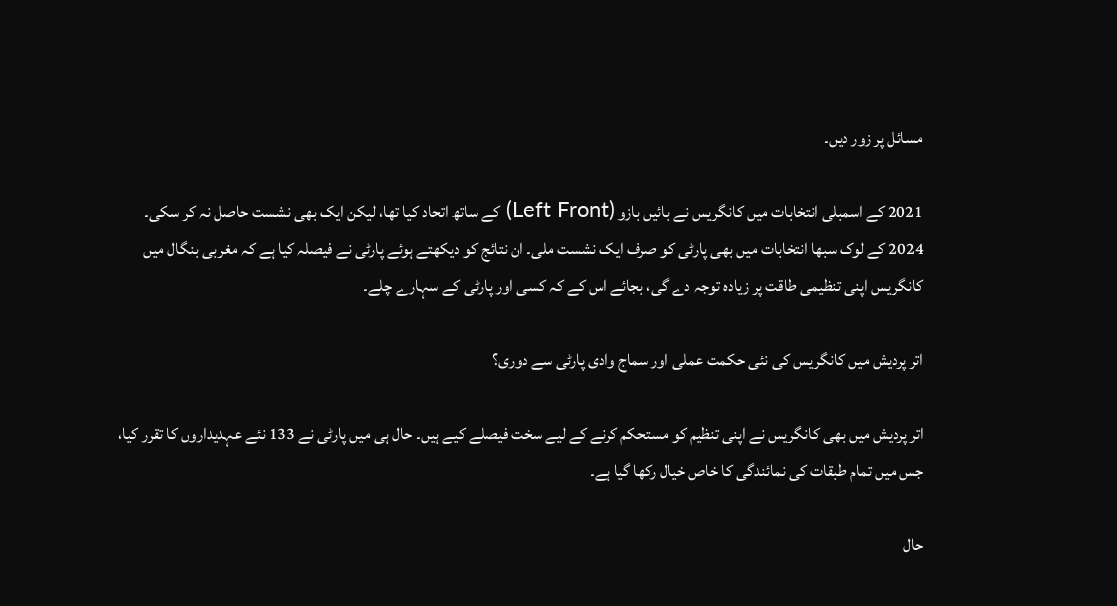مسائل پر زور دیں۔

2021 کے اسمبلی انتخابات میں کانگریس نے بائیں بازو (Left Front) کے ساتھ اتحاد کیا تھا، لیکن ایک بھی نشست حاصل نہ کر سکی۔ 2024 کے لوک سبھا انتخابات میں بھی پارٹی کو صرف ایک نشست ملی۔ ان نتائج کو دیکھتے ہوئے پارٹی نے فیصلہ کیا ہے کہ مغربی بنگال میں کانگریس اپنی تنظیمی طاقت پر زیادہ توجہ دے گی، بجائے اس کے کہ کسی اور پارٹی کے سہارے چلے۔

اتر پردیش میں کانگریس کی نئی حکمت عملی اور سماج وادی پارٹی سے دوری؟

اتر پردیش میں بھی کانگریس نے اپنی تنظیم کو مستحکم کرنے کے لیے سخت فیصلے کیے ہیں۔ حال ہی میں پارٹی نے 133 نئے عہدیداروں کا تقرر کیا، جس میں تمام طبقات کی نمائندگی کا خاص خیال رکھا گیا ہے۔

حال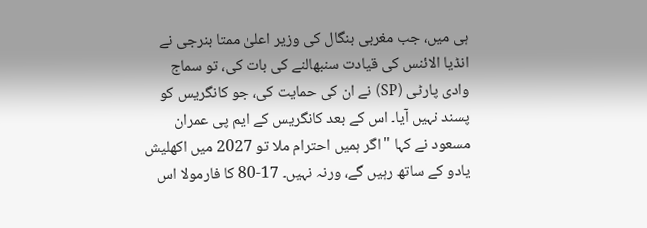ہی میں، جب مغربی بنگال کی وزیر اعلیٰ ممتا بنرجی نے انڈیا الائنس کی قیادت سنبھالنے کی بات کی، تو سماج وادی پارٹی (SP) نے ان کی حمایت کی، جو کانگریس کو پسند نہیں آیا۔ اس کے بعد کانگریس کے ایم پی عمران مسعود نے کہا "اگر ہمیں احترام ملا تو 2027 میں اکھلیش یادو کے ساتھ رہیں گے، ورنہ نہیں۔ 17-80 کا فارمولا اس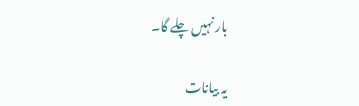بار نہیں چلے گا۔

یہ بیانات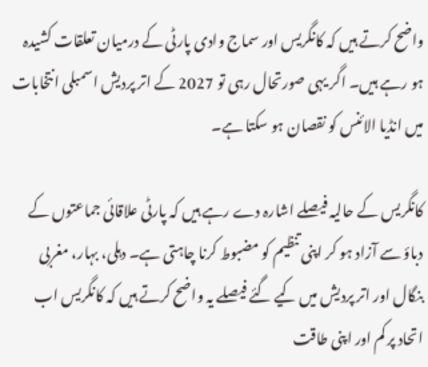واضح کرتے ہیں کہ کانگریس اور سماج وادی پارٹی کے درمیان تعلقات کشیدہ ہو رہے ہیں۔ اگر یہی صورتحال رہی تو 2027 کے اتر پردیش اسمبلی انتخابات میں انڈیا الائنس کو نقصان ہو سکتا ہے۔

کانگریس کے حالیہ فیصلے اشارہ دے رہے ہیں کہ پارٹی علاقائی جماعتوں کے دباؤ سے آزاد ہو کر اپنی تنظیم کو مضبوط کرنا چاہتی ہے۔ دہلی، بہار، مغربی بنگال اور اتر پردیش میں کیے گئے فیصلے یہ واضح کرتے ہیں کہ کانگریس اب اتحاد پر کم اور اپنی طاقت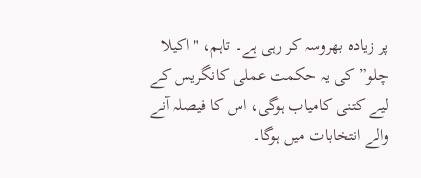پر زیادہ بھروسہ کر رہی ہے۔ تاہم، "اکیلا چلو” کی یہ حکمت عملی کانگریس کے لیے کتنی کامیاب ہوگی، اس کا فیصلہ آنے والے انتخابات میں ہوگا۔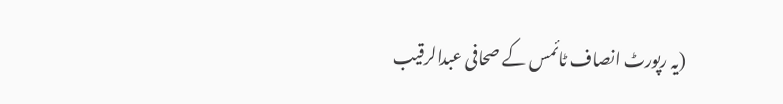(یہ رپورٹ انصاف ٹائمس کے صحافی عبدالرقیب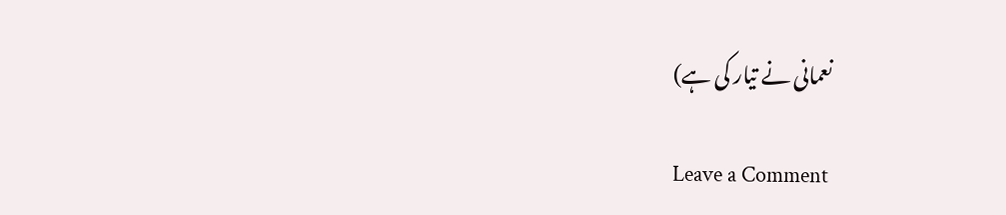نعمانی نے تیار کی ہے)

Leave a Comment